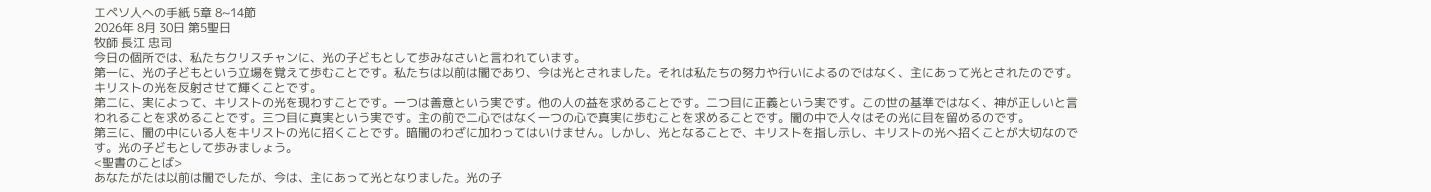エペソ人への手紙 5章 8~14節
2026年 8月 30日 第5聖日
牧師 長江 忠司
今日の個所では、私たちクリスチャンに、光の子どもとして歩みなさいと言われています。
第一に、光の子どもという立場を覚えて歩むことです。私たちは以前は闇であり、今は光とされました。それは私たちの努力や行いによるのではなく、主にあって光とされたのです。キリストの光を反射させて輝くことです。
第二に、実によって、キリストの光を現わすことです。一つは善意という実です。他の人の益を求めることです。二つ目に正義という実です。この世の基準ではなく、神が正しいと言われることを求めることです。三つ目に真実という実です。主の前で二心ではなく一つの心で真実に歩むことを求めることです。闇の中で人々はその光に目を留めるのです。
第三に、闇の中にいる人をキリストの光に招くことです。暗闇のわざに加わってはいけません。しかし、光となることで、キリストを指し示し、キリストの光へ招くことが大切なのです。光の子どもとして歩みましょう。
<聖書のことば>
あなたがたは以前は闇でしたが、今は、主にあって光となりました。光の子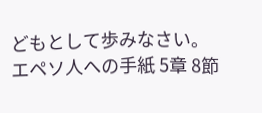どもとして歩みなさい。
エペソ人への手紙 5章 8節